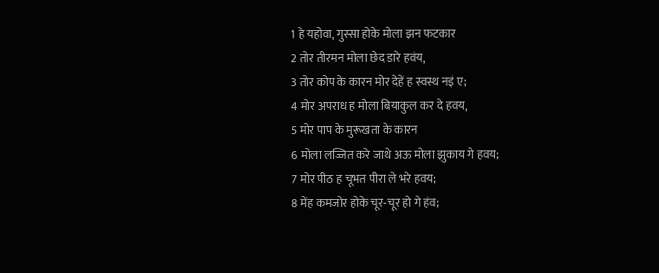1 हे यहोवा, गुस्सा होके मोला झन फटकार
2 तोर तीरमन मोला छेद डारे हवंय,
3 तोर कोप के कारन मोर देहें ह स्वस्थ नइं ए;
4 मोर अपराध ह मोला बियाकुल कर दे हवय,
5 मोर पाप के मुरूखता के कारन
6 मोला लज्जित करे जाथे अऊ मोला झुकाय गे हवय;
7 मोर पीठ ह चूभत पीरा ले भरे हवय;
8 मेंह कमजोर होके चूर-चूर हो गे हंव;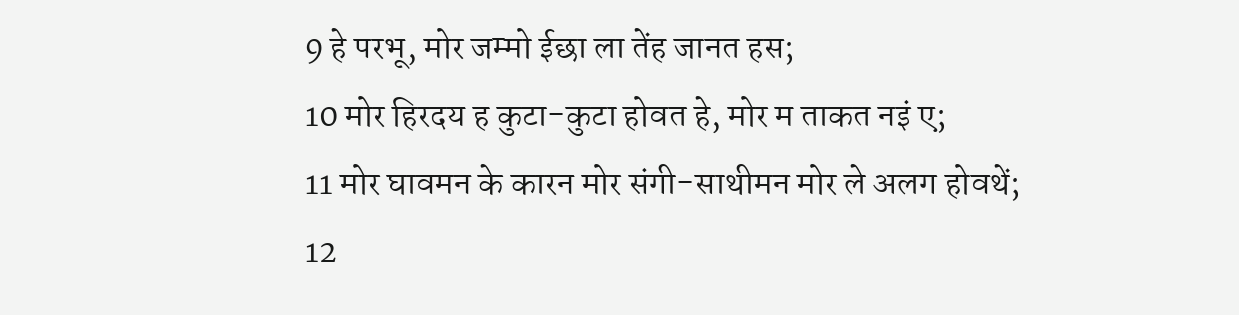9 हे परभू, मोर जम्मो ईछा ला तेंह जानत हस;
10 मोर हिरदय ह कुटा-कुटा होवत हे, मोर म ताकत नइं ए;
11 मोर घावमन के कारन मोर संगी-साथीमन मोर ले अलग होवथें;
12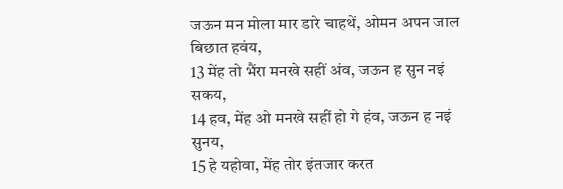जऊन मन मोला मार डारे चाहथें, ओमन अपन जाल बिछात हवंय,
13 मेंह तो भैंरा मनखे सहीं अंव, जऊन ह सुन नइं सकय,
14 हव, मेंह ओ मनखे सहीं हो गे हंव, जऊन ह नइं सुनय,
15 हे यहोवा, मेंह तोर इंतजार करत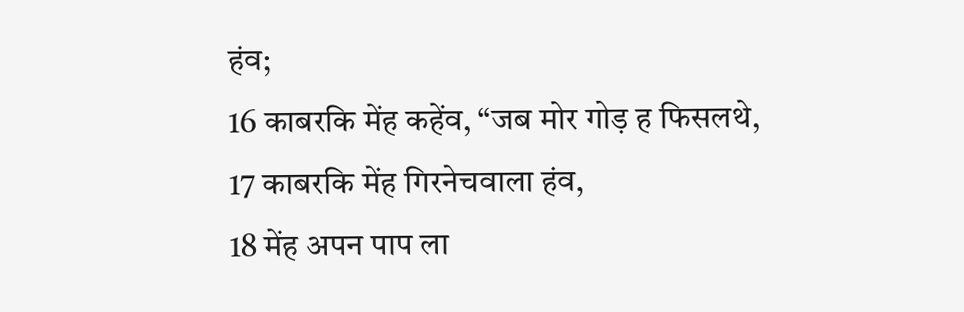हंव;
16 काबरकि मेंह कहेंव, “जब मोर गोड़ ह फिसलथे,
17 काबरकि मेंह गिरनेचवाला हंव,
18 मेंह अपन पाप ला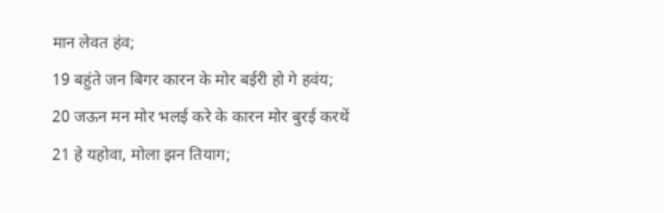मान लेवत हंव;
19 बहुंते जन बिगर कारन के मोर बईरी हो गे हवंय;
20 जऊन मन मोर भलई करे के कारन मोर बुरई करथें
21 हे यहोवा, मोला झन तियाग;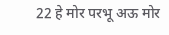22 हे मोर परभू अऊ मोर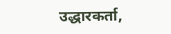उद्धारकर्ता,